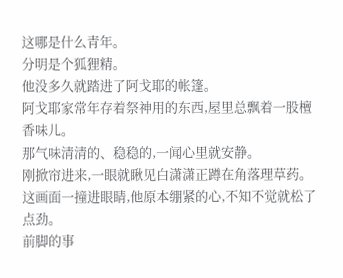这哪是什么青年。
分明是个狐狸精。
他没多久就踏进了阿戈耶的帐篷。
阿戈耶家常年存着祭神用的东西,屋里总飘着一股檀香味儿。
那气味清清的、稳稳的,一闻心里就安静。
刚掀帘进来,一眼就瞅见白潇潇正蹲在角落理草药。
这画面一撞进眼睛,他原本绷紧的心,不知不觉就松了点劲。
前脚的事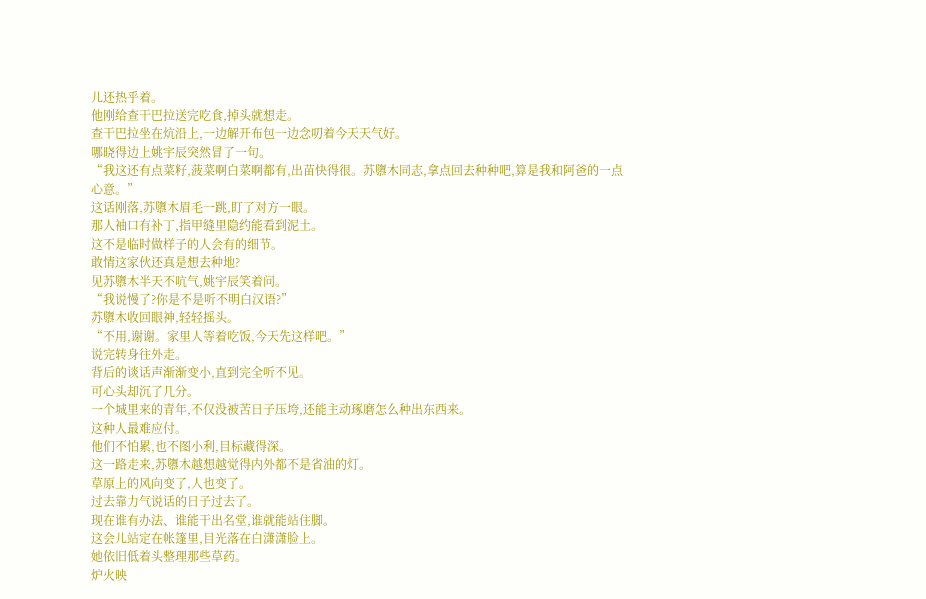儿还热乎着。
他刚给查干巴拉送完吃食,掉头就想走。
查干巴拉坐在炕沿上,一边解开布包一边念叨着今天天气好。
哪晓得边上姚宇辰突然冒了一句。
“我这还有点菜籽,菠菜啊白菜啊都有,出苗快得很。苏隳木同志,拿点回去种种吧,算是我和阿爸的一点心意。”
这话刚落,苏隳木眉毛一跳,盯了对方一眼。
那人袖口有补丁,指甲缝里隐约能看到泥土。
这不是临时做样子的人会有的细节。
敢情这家伙还真是想去种地?
见苏隳木半天不吭气,姚宇辰笑着问。
“我说慢了?你是不是听不明白汉语?”
苏隳木收回眼神,轻轻摇头。
“不用,谢谢。家里人等着吃饭,今天先这样吧。”
说完转身往外走。
背后的谈话声渐渐变小,直到完全听不见。
可心头却沉了几分。
一个城里来的青年,不仅没被苦日子压垮,还能主动琢磨怎么种出东西来。
这种人最难应付。
他们不怕累,也不图小利,目标藏得深。
这一路走来,苏隳木越想越觉得内外都不是省油的灯。
草原上的风向变了,人也变了。
过去靠力气说话的日子过去了。
现在谁有办法、谁能干出名堂,谁就能站住脚。
这会儿站定在帐篷里,目光落在白潇潇脸上。
她依旧低着头整理那些草药。
炉火映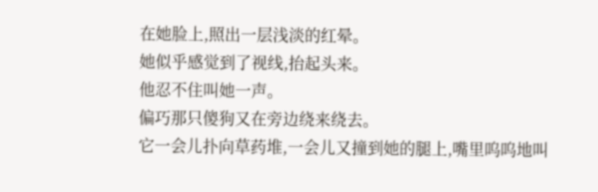在她脸上,照出一层浅淡的红晕。
她似乎感觉到了视线,抬起头来。
他忍不住叫她一声。
偏巧那只傻狗又在旁边绕来绕去。
它一会儿扑向草药堆,一会儿又撞到她的腿上,嘴里呜呜地叫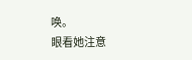唤。
眼看她注意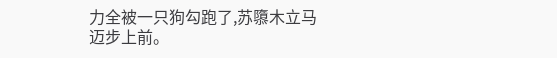力全被一只狗勾跑了,苏隳木立马迈步上前。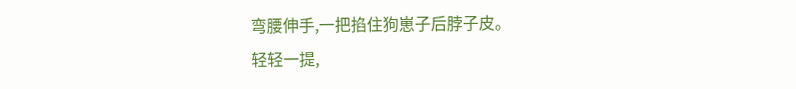弯腰伸手,一把掐住狗崽子后脖子皮。
轻轻一提,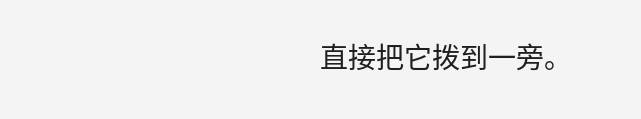直接把它拨到一旁。